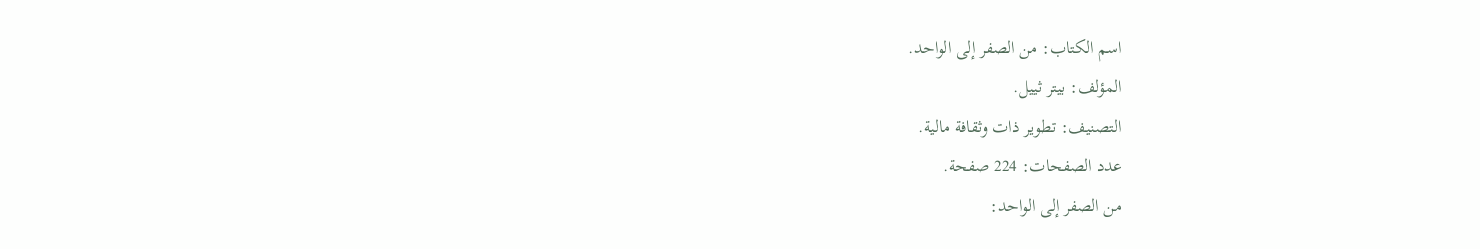اسم الكتاب: من الصفر إلى الواحد.
المؤلف: بيتر ثييل.
التصنيف: تطوير ذات وثقافة مالية.
عدد الصفحات: 224 صفحة.
من الصفر إلى الواحد: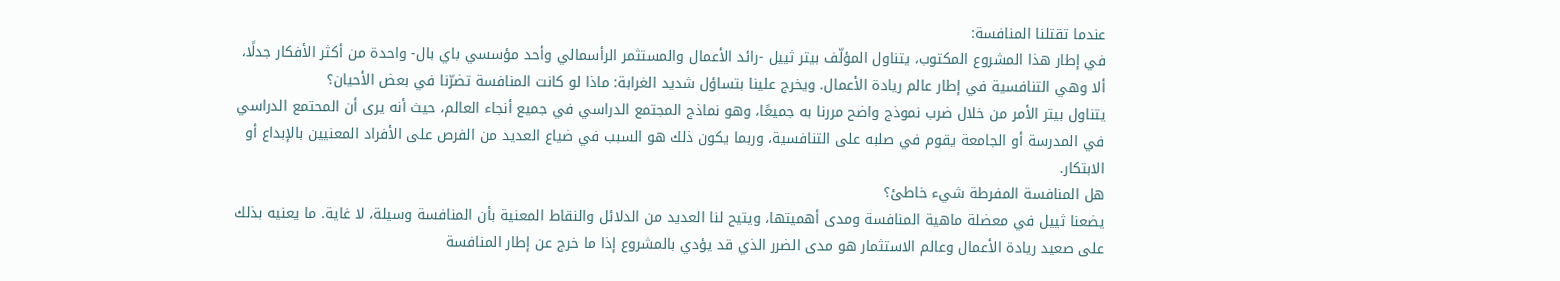عندما تقتلنا المنافسة:
في إطار هذا المشروع المكتوب، يتناول المؤلّف بيتر ثييل -رائد الأعمال والمستثمر الرأسمالي وأحد مؤسسي باي بال- واحدة من أكثر الأفكار جدلًا، ألا وهي التنافسية في إطار عالم ريادة الأعمال. ويخرج علينا بتساؤل شديد الغرابة: ماذا لو كانت المنافسة تضرّنا في بعض الأحيان؟
يتناول بيتر الأمر من خلال ضرب نموذج واضح مررنا به جميعًا، وهو نماذج المجتمع الدراسي في جميع أنجاء العالم، حيث أنه يرى أن المحتمع الدراسي في المدرسة أو الجامعة يقوم في صلبه على التنافسية، وربما يكون ذلك هو السبب في ضياع العديد من الفرص على الأفراد المعنيين بالإبداع أو الابتكار.
هل المنافسة المفرطة شيء خاطئ؟
يضعنا ثييل في معضلة ماهية المنافسة ومدى أهميتها، ويتيح لنا العديد من الدلائل والنقاط المعنية بأن المنافسة وسيلة، لا غاية. ما يعنيه بذلك على صعيد ريادة الأعمال وعالم الاستثمار هو مدى الضرر الذي قد يؤدي بالمشروع إذا ما خرج عن إطار المنافسة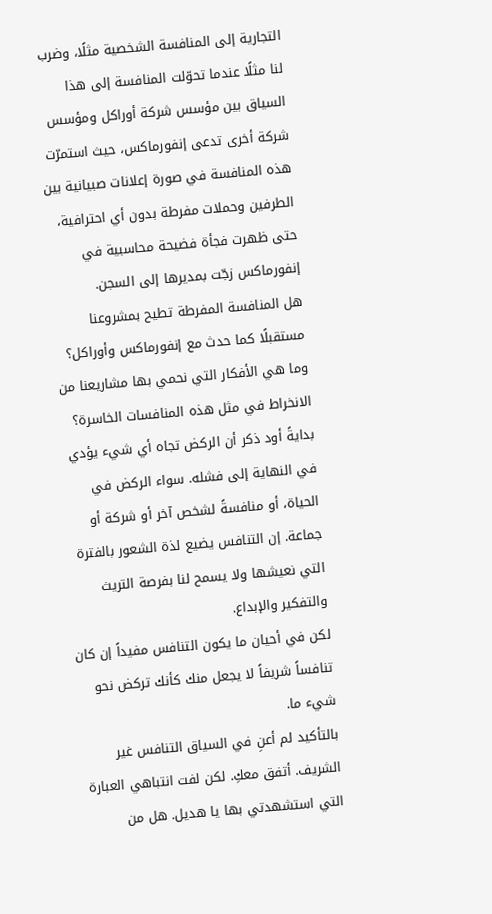التجارية إلى المنافسة الشخصية مثلًا، وضرب لنا مثلًا عندما تحوّلت المنافسة إلى هذا السياق بين مؤسس شركة أوراكل ومؤسس شركة أخرى تدعى إنفورماكس، حيث استمرّت هذه المنافسة في صورة إعلانات صبيانية بين الطرفين وحملات مفرطة بدون أي احترافية، حتى ظهرت فجأة فضيحة محاسبية في إنفورماكس زجّت بمديرها إلى السجن.
هل المنافسة المفرطة تطيح بمشروعنا مستقبلًا كما حدث مع إنفورماكس وأوراكل؟ وما هي الأفكار التي نحمي بها مشاريعنا من الانخراط في مثل هذه المنافسات الخاسرة؟
بدايةً أود ذكر أن الركض تجاه أي شيء يؤدي في النهاية إلى فشله. سواء الركض في الحياة، أو منافسةً لشخص آخر أو شركة أو جماعة. إن التنافس يضيع لذة الشعور بالفترة التي نعيشها ولا يسمح لنا بفرصة التريث والتفكير والإبداع.
لكن في أحيان ما يكون التنافس مفيداً إن كان تنافساً شريفاً لا يجعل منك كأنك تركض نحو شيء ما.
بالتأكيد لم أعنِ في السياق التنافس غير الشريف. أتفق معكِ. لكن لفت انتباهي العبارة التي استشهدتي بها يا هديل. هل من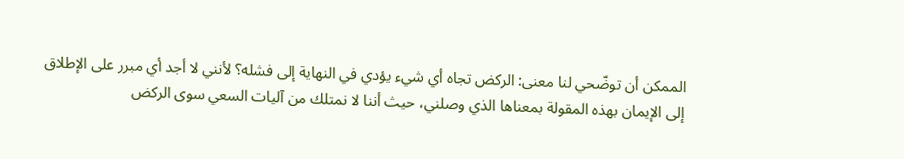الممكن أن توضّحي لنا معنى: الركض تجاه أي شيء يؤدي في النهاية إلى فشله؟ لأنني لا أجد أي مبرر على الإطلاق إلى الإيمان بهذه المقولة بمعناها الذي وصلني، حيث أننا لا نمتلك من آليات السعي سوى الركض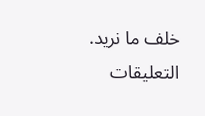خلف ما نريد.
التعليقات